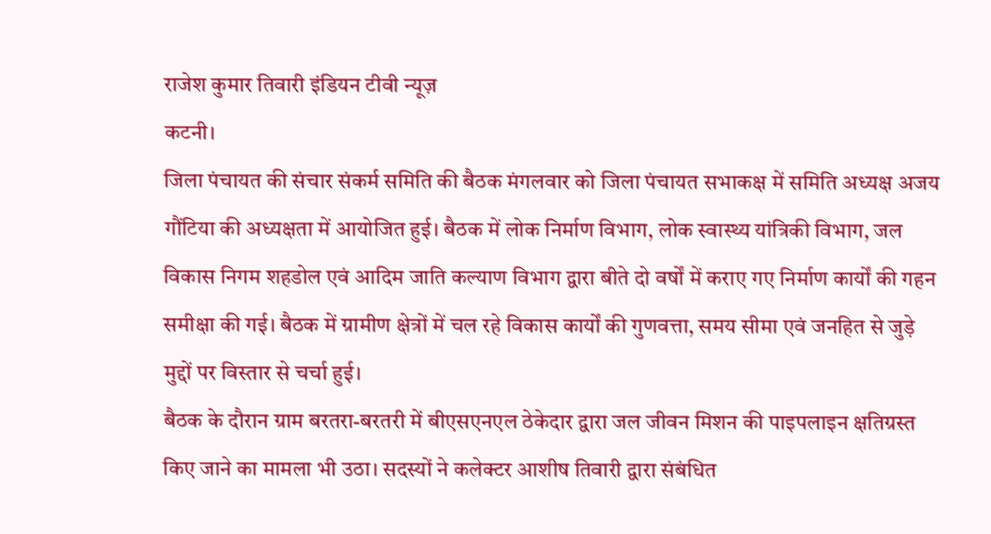राजेश कुमार तिवारी इंडियन टीवी न्यूज़
कटनी।
जिला पंचायत की संचार संकर्म समिति की बैठक मंगलवार को जिला पंचायत सभाकक्ष में समिति अध्यक्ष अजय गौंटिया की अध्यक्षता में आयोजित हुई। बैठक में लोक निर्माण विभाग, लोक स्वास्थ्य यांत्रिकी विभाग, जल विकास निगम शहडोल एवं आदिम जाति कल्याण विभाग द्वारा बीते दो वर्षों में कराए गए निर्माण कार्यों की गहन समीक्षा की गई। बैठक में ग्रामीण क्षेत्रों में चल रहे विकास कार्यों की गुणवत्ता, समय सीमा एवं जनहित से जुड़े मुद्दों पर विस्तार से चर्चा हुई।
बैठक के दौरान ग्राम बरतरा-बरतरी में बीएसएनएल ठेकेदार द्वारा जल जीवन मिशन की पाइपलाइन क्षतिग्रस्त किए जाने का मामला भी उठा। सदस्यों ने कलेक्टर आशीष तिवारी द्वारा संबंधित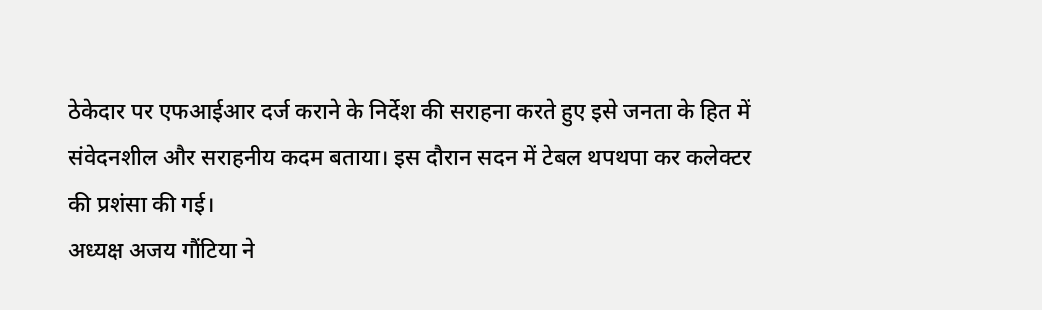ठेकेदार पर एफआईआर दर्ज कराने के निर्देश की सराहना करते हुए इसे जनता के हित में संवेदनशील और सराहनीय कदम बताया। इस दौरान सदन में टेबल थपथपा कर कलेक्टर की प्रशंसा की गई।
अध्यक्ष अजय गौंटिया ने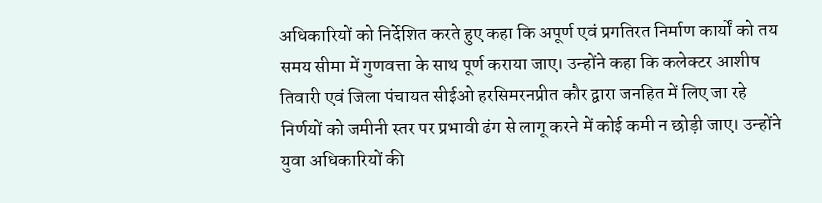अधिकारियों को निर्देशित करते हुए कहा कि अपूर्ण एवं प्रगतिरत निर्माण कार्यों को तय समय सीमा में गुणवत्ता के साथ पूर्ण कराया जाए। उन्होंने कहा कि कलेक्टर आशीष तिवारी एवं जिला पंचायत सीईओ हरसिमरनप्रीत कौर द्वारा जनहित में लिए जा रहे निर्णयों को जमीनी स्तर पर प्रभावी ढंग से लागू करने में कोई कमी न छोड़ी जाए। उन्होंने युवा अधिकारियों की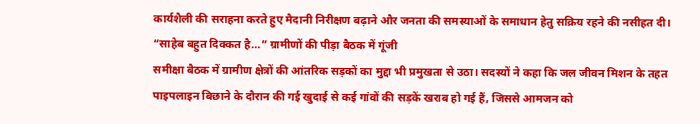कार्यशैली की सराहना करते हुए मैदानी निरीक्षण बढ़ाने और जनता की समस्याओं के समाधान हेतु सक्रिय रहने की नसीहत दी।
“साहेब बहुत दिक्कत है…” ग्रामीणों की पीड़ा बैठक में गूंजी
समीक्षा बैठक में ग्रामीण क्षेत्रों की आंतरिक सड़कों का मुद्दा भी प्रमुखता से उठा। सदस्यों ने कहा कि जल जीवन मिशन के तहत पाइपलाइन बिछाने के दौरान की गई खुदाई से कई गांवों की सड़कें खराब हो गई हैं, जिससे आमजन को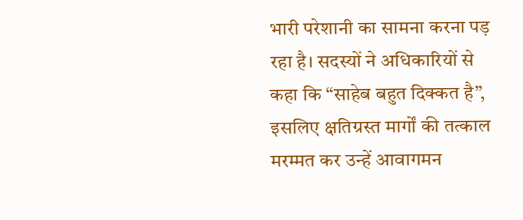भारी परेशानी का सामना करना पड़ रहा है। सदस्यों ने अधिकारियों से कहा कि “साहेब बहुत दिक्कत है”, इसलिए क्षतिग्रस्त मार्गों की तत्काल मरम्मत कर उन्हें आवागमन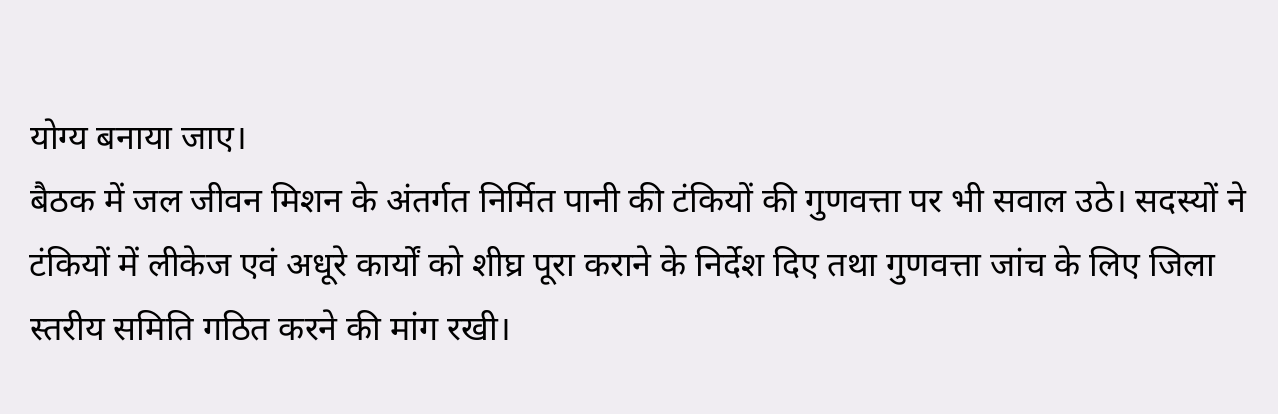योग्य बनाया जाए।
बैठक में जल जीवन मिशन के अंतर्गत निर्मित पानी की टंकियों की गुणवत्ता पर भी सवाल उठे। सदस्यों ने टंकियों में लीकेज एवं अधूरे कार्यों को शीघ्र पूरा कराने के निर्देश दिए तथा गुणवत्ता जांच के लिए जिला स्तरीय समिति गठित करने की मांग रखी।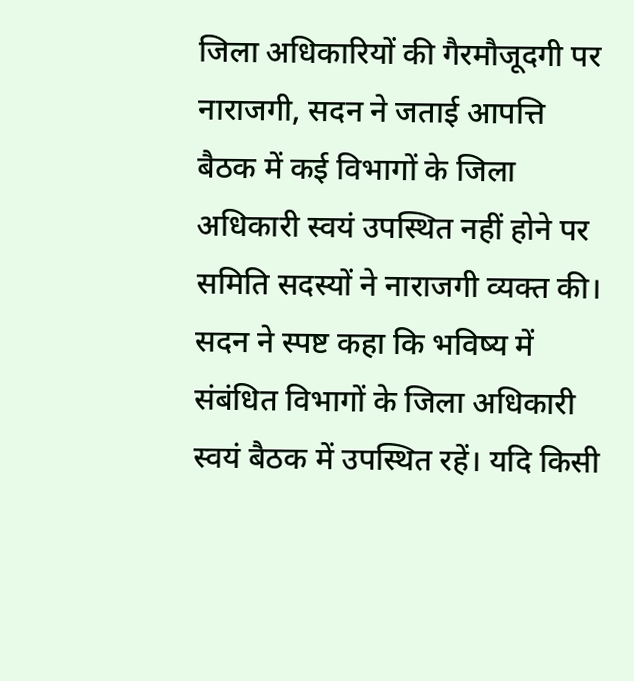जिला अधिकारियों की गैरमौजूदगी पर नाराजगी, सदन ने जताई आपत्ति
बैठक में कई विभागों के जिला अधिकारी स्वयं उपस्थित नहीं होने पर समिति सदस्यों ने नाराजगी व्यक्त की। सदन ने स्पष्ट कहा कि भविष्य में संबंधित विभागों के जिला अधिकारी स्वयं बैठक में उपस्थित रहें। यदि किसी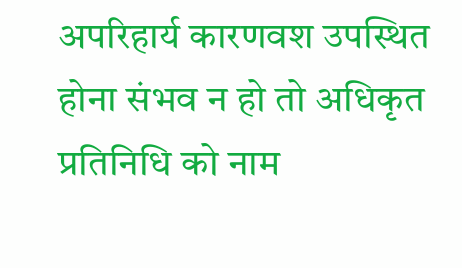अपरिहार्य कारणवश उपस्थित होना संभव न हो तो अधिकृत प्रतिनिधि को नाम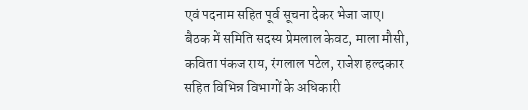एवं पदनाम सहित पूर्व सूचना देकर भेजा जाए।
बैठक में समिति सदस्य प्रेमलाल केवट, माला मौसी, कविता पंकज राय, रंगलाल पटेल, राजेश हल्दकार सहित विभिन्न विभागों के अधिकारी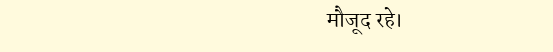मौजूद रहे।